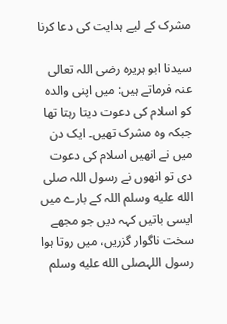مشرک کے لیے ہدایت کی دعا کرنا

سیدنا ابو ہریرہ رضی اللہ تعالی عنہ فرماتے ہیں: میں اپنی والدہ کو اسلام کی دعوت دیتا رہتا تھا جبکہ وہ مشرک تھیں۔ ایک دن میں نے انھیں اسلام کی دعوت دی تو انھوں نے رسول اللہ صلى الله عليه وسلم اللہ کے بارے میں ایسی باتیں کہہ دیں جو مجھے سخت ناگوار گزریں، میں روتا ہوا رسول اللہصلى الله عليه وسلم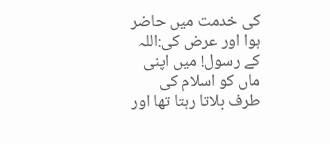کی خدمت میں حاضر ہوا اور عرض کی:اللہ کے رسول! میں اپنی ماں کو اسلام کی طرف بلاتا رہتا تھا اور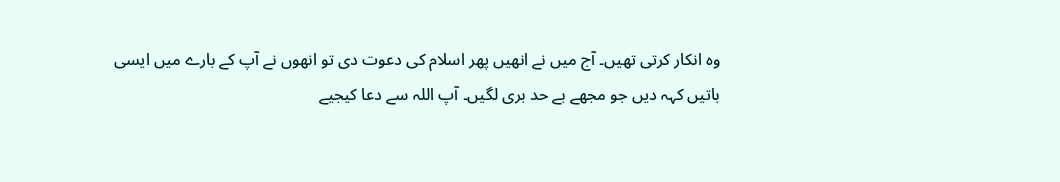وہ انکار کرتی تھیں۔ آج میں نے انھیں پھر اسلام کی دعوت دی تو انھوں نے آپ کے بارے میں ایسی باتیں کہہ دیں جو مجھے بے حد بری لگیں۔ آپ اللہ سے دعا کیجیے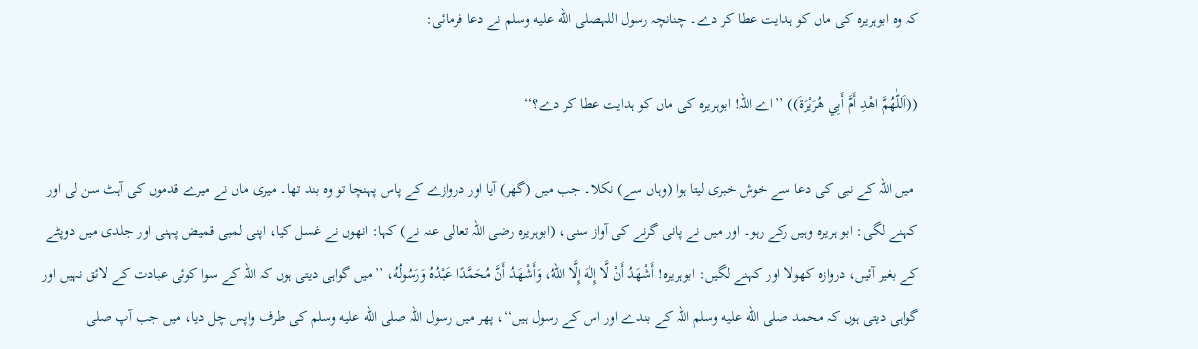کہ وہ ابوہریرہ کی ماں کو ہدایت عطا کر دے۔ چنانچہ رسول اللہصلى الله عليه وسلم نے دعا فرمائی:

((اَللّٰهُمَّ اهْدِ أَمَّ أَبِي هُرَيْرَةَ)) ’’اے اللہ! ابوہریرہ کی ماں کو ہدایت عطا کر دے؟‘‘

 میں اللہ کے نبی کی دعا سے خوش خبری لیتا ہوا (وہاں سے) نکلا۔ جب میں (گھر) آیا اور دروازے کے پاس پہنچا تو وہ بند تھا۔ میری ماں نے میرے قدموں کی آہٹ سن لی اور کہنے لگی: ابو ہریرہ وہیں رکے رہو۔ اور میں نے پانی گرنے کی آواز سنی، (ابوہریرہ رضی اللہ تعالی عنہ نے) کہا: انھوں نے غسل کیا، اپنی لمبی قمیض پہنی اور جلدی میں دوپٹے کے بغیر آئیں، دروازہ کھولا اور کہنے لگیں: ابوہریرہ! أَشْهَدُ أَنْ لَّا إِلٰهَ إِلَّا اللهُ، وَأَشْهَدُ أَنَّ مُحَمَّدًا عَبْدُهُ وَرَسُولُهُ، ’’میں گواہی دیتی ہوں کہ اللہ کے سوا کوئی عبادت کے لائق نہیں اور گواہی دیتی ہوں کہ محمد صلى الله عليه وسلم اللہ کے بندے اور اس کے رسول ہیں‘‘، پھر میں رسول اللہ صلى الله عليه وسلم کی طرف واپس چل دیا، میں جب آپ صلى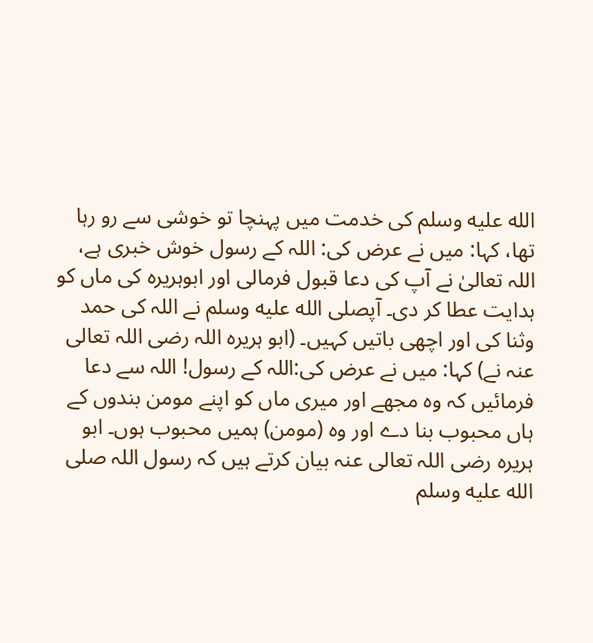الله عليه وسلم کی خدمت میں پہنچا تو خوشی سے رو رہا تھا، کہا: میں نے عرض کی: اللہ کے رسول خوش خبری ہے، اللہ تعالیٰ نے آپ کی دعا قبول فرمالی اور ابوہریرہ کی ماں کو ہدایت عطا کر دی۔ آپصلى الله عليه وسلم نے اللہ کی حمد وثنا کی اور اچھی باتیں کہیں۔ (ابو ہریرہ اللہ رضی اللہ تعالی عنہ نے) کہا: میں نے عرض کی:اللہ کے رسول! اللہ سے دعا فرمائیں کہ وہ مجھے اور میری ماں کو اپنے مومن بندوں کے ہاں محبوب بنا دے اور وہ (مومن) ہمیں محبوب ہوں۔ ابو ہریرہ رضی اللہ تعالی عنہ بیان کرتے ہیں کہ رسول اللہ صلى الله عليه وسلم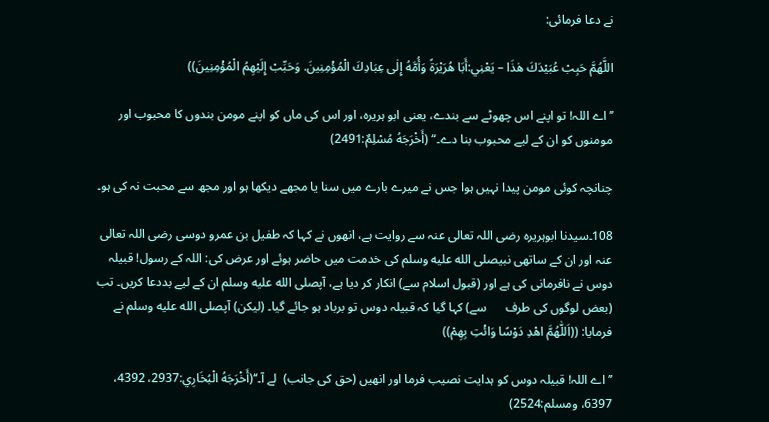نے دعا فرمائی:

اللَّهُمَّ حَبِبْ عُبَيْدَكَ هٰذَا – يَعْنِي:أَبَا هُرَيْرَةً وَأُمَّهُ إِلٰى عِبَادِكَ الْمُؤْمِنِينَ. وَحَبِّبْ إِلَيْهِمُ الْمُؤْمِنِينَ))

’’اے اللہ! تو اپنے اس چھوٹے سے بندے، یعنی ابو ہریرہ، اور اس کی ماں کو اپنے مومن بندوں کا محبوب اور مومنوں کو ان کے لیے محبوب بنا دے۔“ (أَخْرَجَهُ مُسْلِمٌ:2491)

چنانچہ کوئی مومن پیدا نہیں ہوا جس نے میرے بارے میں سنا یا مجھے دیکھا ہو اور مجھ سے محبت نہ کی ہو۔

108۔سیدنا ابوہریرہ رضی اللہ تعالی عنہ سے روایت ہے، انھوں نے کہا کہ طفیل بن عمرو دوسی رضی اللہ تعالی عنہ اور ان کے ساتھی نبیصلى الله عليه وسلم کی خدمت میں حاضر ہوئے اور عرض کی: اللہ کے رسول! قبیلہ دوس نے نافرمانی کی ہے اور (قبول اسلام سے) انکار کر دیا ہے، آپصلى الله عليه وسلم ان کے لیے بددعا کریں۔ تب (بعض لوگوں کی طرف      سے) کہا گیا کہ قبیلہ دوس تو برباد ہو جائے گیا۔ (لیکن) آپصلى الله عليه وسلم نے فرمایا: ((اَللّٰهُمَّ اهْدِ دَوْسًا وَائْتِ بِهِمْ))

’’اے اللہ! قبیلہ دوس کو ہدایت نصیب فرما اور انھیں (حق کی جانب)  لے آ۔‘‘(أَخْرَجَهُ الْبُخَارِي:2937، 4392، 6397، ومسلم:2524)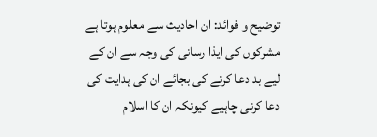توضیح و فوائد: ان احادیث سے معلوم ہوتا ہے مشرکوں کی ایذا رسانی کی وجہ سے ان کے لیے بد دعا کرنے کی بجائے ان کی ہدایت کی دعا کرنی چاہیے کیونکہ ان کا اسلام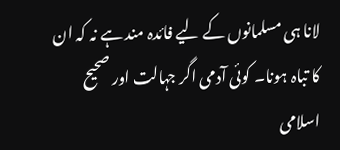لانا ہی مسلمانوں کے لیے فائدہ مند ہے نہ کہ ان کا تباہ ہونا۔ کوئی آدمی اگر جہالت اور صحیح اسلامی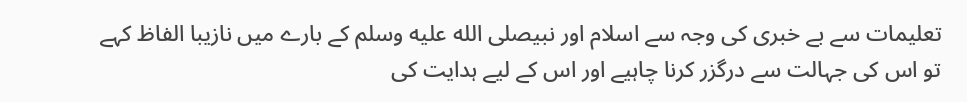تعلیمات سے بے خبری کی وجہ سے اسلام اور نبیصلى الله عليه وسلم کے بارے میں نازیبا الفاظ کہے تو اس کی جہالت سے درگزر کرنا چاہیے اور اس کے لیے ہدایت کی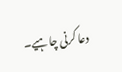دعا کرنی چاہیے۔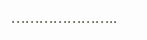…………………..